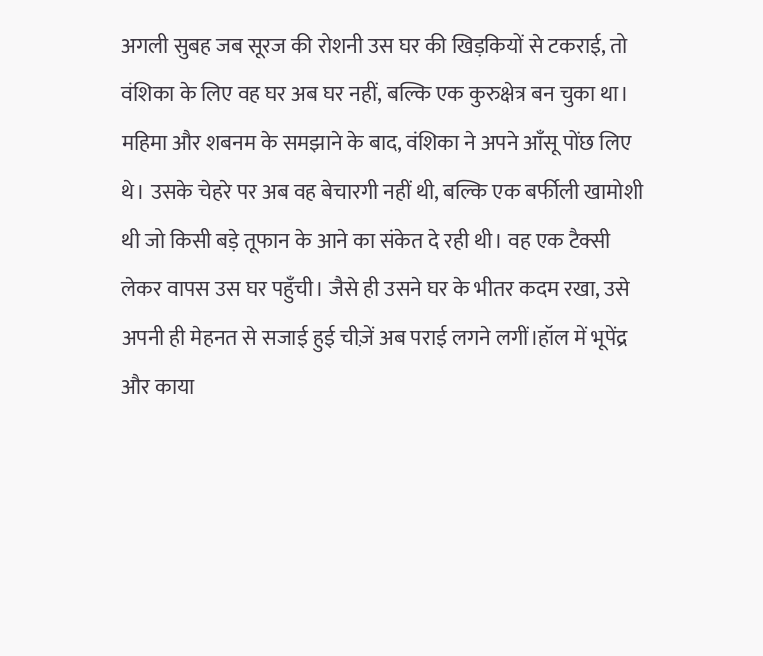अगली सुबह जब सूरज की रोशनी उस घर की खिड़कियों से टकराई, तो वंशिका के लिए वह घर अब घर नहीं, बल्कि एक कुरुक्षेत्र बन चुका था। महिमा और शबनम के समझाने के बाद, वंशिका ने अपने आँसू पोंछ लिए थे। उसके चेहरे पर अब वह बेचारगी नहीं थी, बल्कि एक बर्फीली खामोशी थी जो किसी बड़े तूफान के आने का संकेत दे रही थी। वह एक टैक्सी लेकर वापस उस घर पहुँची। जैसे ही उसने घर के भीतर कदम रखा, उसे अपनी ही मेहनत से सजाई हुई चीज़ें अब पराई लगने लगीं।हॉल में भूपेंद्र और काया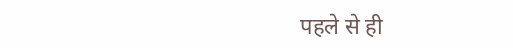पहले से ही